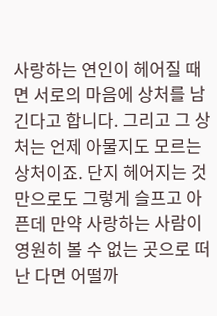사랑하는 연인이 헤어질 때면 서로의 마음에 상처를 남긴다고 합니다. 그리고 그 상처는 언제 아물지도 모르는 상처이죠. 단지 헤어지는 것만으로도 그렇게 슬프고 아픈데 만약 사랑하는 사람이 영원히 볼 수 없는 곳으로 떠난 다면 어떨까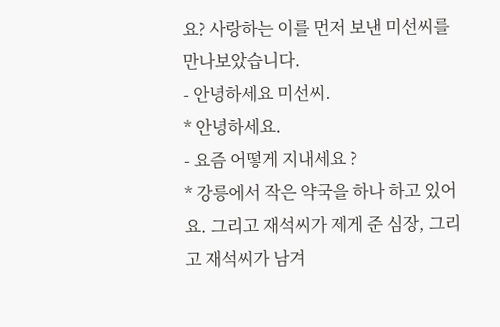요? 사랑하는 이를 먼저 보낸 미선씨를 만나보았습니다.
- 안녕하세요 미선씨.
* 안녕하세요.
- 요즘 어떻게 지내세요 ?
* 강릉에서 작은 약국을 하나 하고 있어요. 그리고 재석씨가 제게 준 심장, 그리고 재석씨가 남겨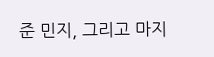준 민지, 그리고 마지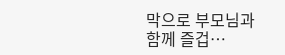막으로 부모님과 함께 즐겁…